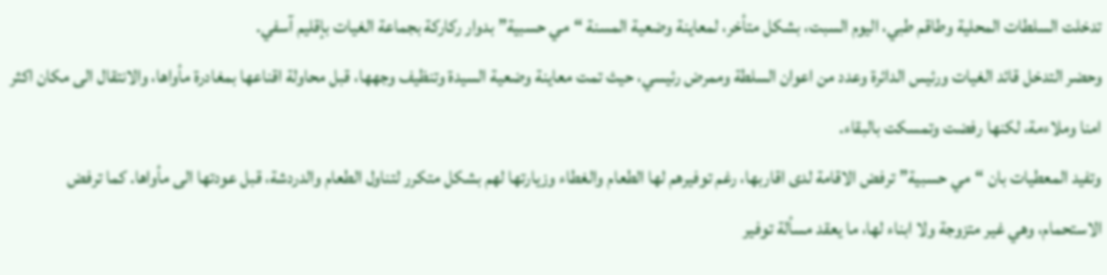تدخلت السلطات المحلية وطاقم طبي، اليوم السبت، بشكل متأخر، لمعاينة وضعية المسنة “مي حسبية” بدوار ركاركة بجماعة الغيات بإقليم آسفي.
وحضر التدخل قائد الغيات ورئيس الدائرة وعدد من اعوان السلطة وممرض رئيسي، حيث تمت معاينة وضعية السيدة وتنظيف وجهها، قبل محاولة اقناعها بمغادرة مأواها، والانتقال الى مكان اكثر امنا وملاءمة، لكنها رفضت وتمسكت بالبقاء.
وتفيد المعطيات بان “مي حسبية” ترفض الاقامة لدى اقاربها، رغم توفيرهم لها الطعام والغطاء وزيارتها لهم بشكل متكرر لتناول الطعام والدردشة، قبل عودتها الى مأواها. كما ترفض الاستحمام، وهي غير متزوجة ولا ابناء لها، ما يعقد مسألة توفير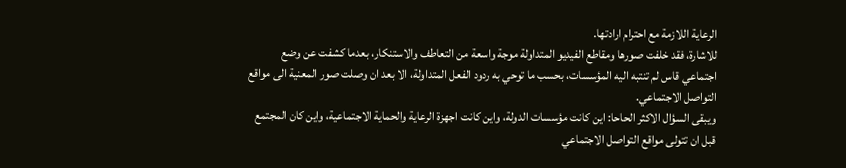الرعاية اللازمة مع احترام ارادتها.
للاشارة، فقد خلفت صورها ومقاطع الفيديو المتداولة موجة واسعة من التعاطف والاستنكار، بعدما كشفت عن وضع اجتماعي قاس لم تنتبه اليه المؤسسات، بحسب ما توحي به ردود الفعل المتداولة، الا بعد ان وصلت صور المعنية الى مواقع التواصل الاجتماعي.
ويبقى السؤال الاكثر الحاحا: اين كانت مؤسسات الدولة، واين كانت اجهزة الرعاية والحماية الاجتماعية، واين كان المجتمع قبل ان تتولى مواقع التواصل الاجتماعي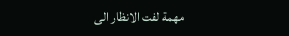مهمة لفت الانظار الى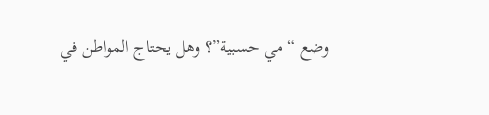وضع “مي حسبية”؟ وهل يحتاج المواطن في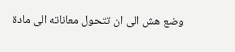وضع هش الى ان تتحول معاناته الى مادة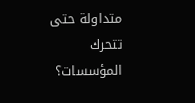متداولة حتى تتحرك المؤسسات؟